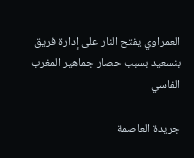العمراوي يفتح النار على إدارة فريق بنسعيد بسبب حصار جماهير المغرب الفاسي

جريدة العاصمة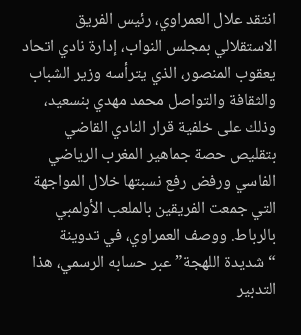انتقد علال العمراوي، رئيس الفريق الاستقلالي بمجلس النواب، إدارة نادي اتحاد يعقوب المنصور، الذي يترأسه وزير الشباب والثقافة والتواصل محمد مهدي بنسعيد، وذلك على خلفية قرار النادي القاضي بتقليص حصة جماهير المغرب الرياضي الفاسي ورفض رفع نسبتها خلال المواجهة التي جمعت الفريقين بالملعب الأولمبي بالرباط. ووصف العمراوي، في تدوينة “شديدة اللهجة” عبر حسابه الرسمي، هذا التدبير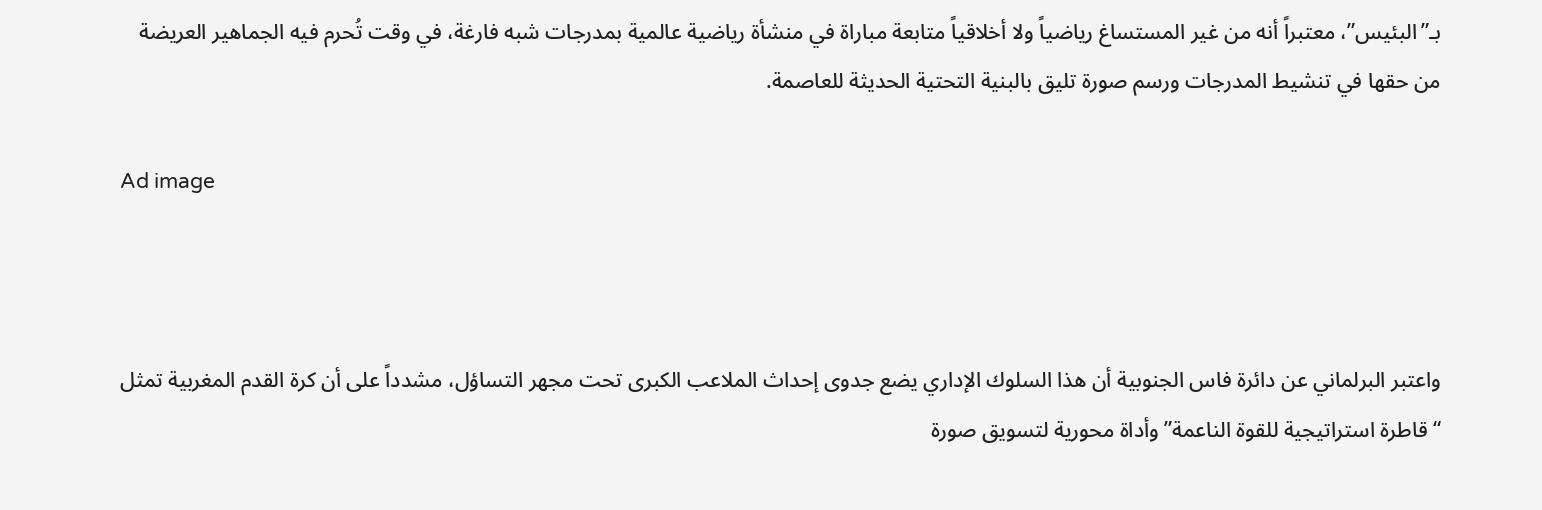بـ”البئيس”، معتبراً أنه من غير المستساغ رياضياً ولا أخلاقياً متابعة مباراة في منشأة رياضية عالمية بمدرجات شبه فارغة، في وقت تُحرم فيه الجماهير العريضة من حقها في تنشيط المدرجات ورسم صورة تليق بالبنية التحتية الحديثة للعاصمة.

Ad image



واعتبر البرلماني عن دائرة فاس الجنوبية أن هذا السلوك الإداري يضع جدوى إحداث الملاعب الكبرى تحت مجهر التساؤل، مشدداً على أن كرة القدم المغربية تمثل “قاطرة استراتيجية للقوة الناعمة” وأداة محورية لتسويق صورة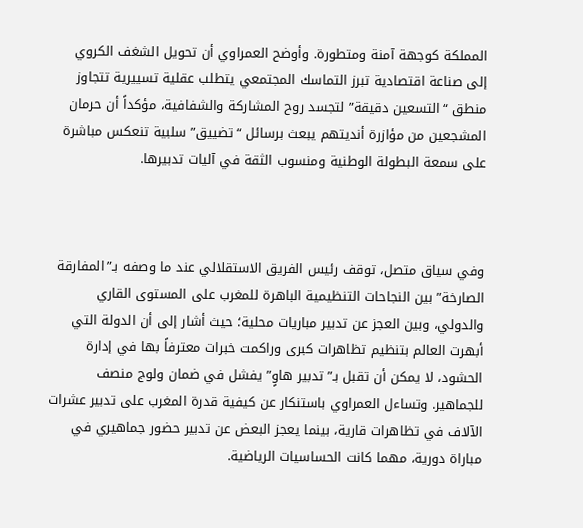المملكة كوجهة آمنة ومتطورة. وأوضح العمراوي أن تحويل الشغف الكروي إلى صناعة اقتصادية تبرز التماسك المجتمعي يتطلب عقلية تسييرية تتجاوز منطق “التسعين دقيقة” لتجسد روح المشاركة والشفافية، مؤكداً أن حرمان المشجعين من مؤازرة أنديتهم يبعث برسائل “تضييق” سلبية تنعكس مباشرة على سمعة البطولة الوطنية ومنسوب الثقة في آليات تدبيرها.



وفي سياق متصل، توقف رئيس الفريق الاستقلالي عند ما وصفه بـ”المفارقة الصارخة” بين النجاحات التنظيمية الباهرة للمغرب على المستوى القاري والدولي، وبين العجز عن تدبير مباريات محلية؛ حيث أشار إلى أن الدولة التي أبهرت العالم بتنظيم تظاهرات كبرى وراكمت خبرات معترفاً بها في إدارة الحشود، لا يمكن أن تقبل بـ”تدبير هاوٍ” يفشل في ضمان ولوج منصف للجماهير. وتساءل العمراوي باستنكار عن كيفية قدرة المغرب على تدبير عشرات الآلاف في تظاهرات قارية، بينما يعجز البعض عن تدبير حضور جماهيري في مباراة دورية، مهما كانت الحساسيات الرياضية.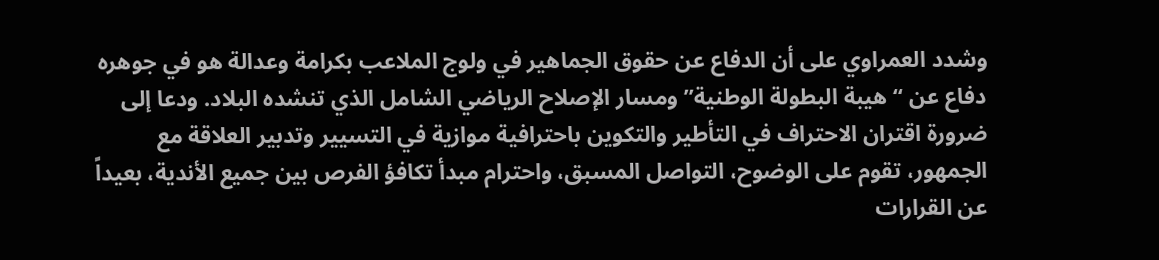وشدد العمراوي على أن الدفاع عن حقوق الجماهير في ولوج الملاعب بكرامة وعدالة هو في جوهره دفاع عن “هيبة البطولة الوطنية” ومسار الإصلاح الرياضي الشامل الذي تنشده البلاد. ودعا إلى ضرورة اقتران الاحتراف في التأطير والتكوين باحترافية موازية في التسيير وتدبير العلاقة مع الجمهور، تقوم على الوضوح، التواصل المسبق، واحترام مبدأ تكافؤ الفرص بين جميع الأندية، بعيداً عن القرارات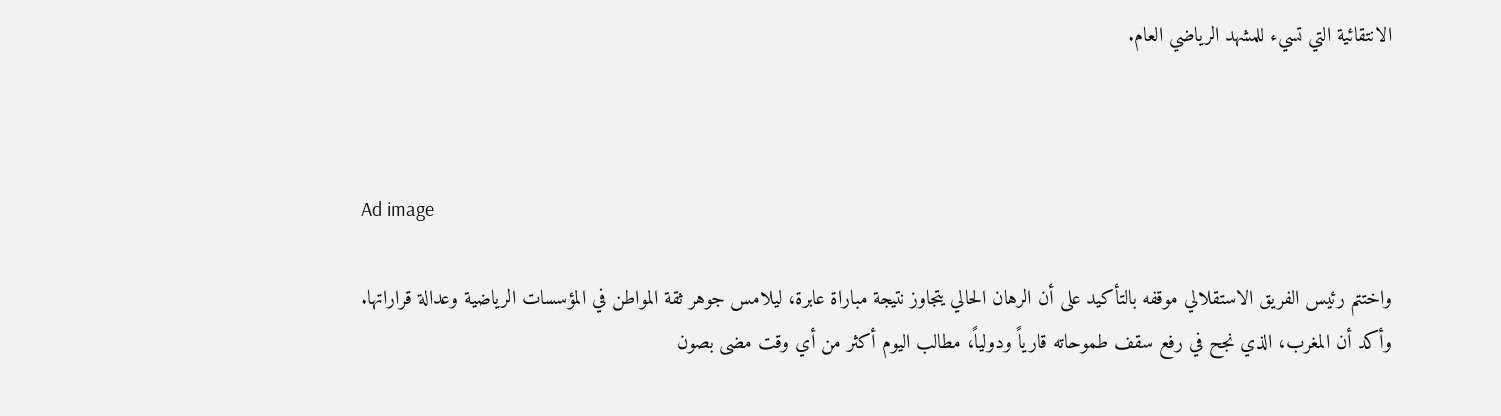الانتقائية التي تسيء للمشهد الرياضي العام.



Ad image

واختتم رئيس الفريق الاستقلالي موقفه بالتأكيد على أن الرهان الحالي يتجاوز نتيجة مباراة عابرة، ليلامس جوهر ثقة المواطن في المؤسسات الرياضية وعدالة قراراتها. وأكد أن المغرب، الذي نجح في رفع سقف طموحاته قارياً ودولياً، مطالب اليوم أكثر من أي وقت مضى بصون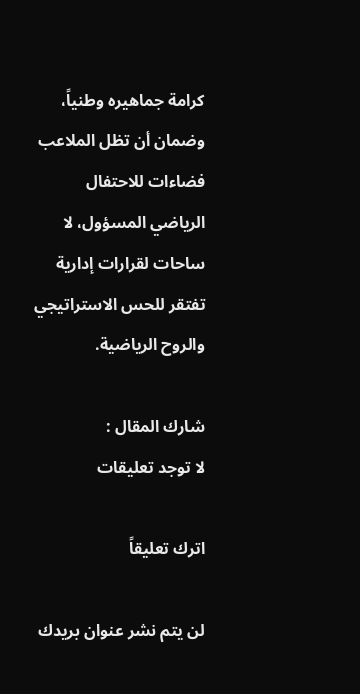كرامة جماهيره وطنياً، وضمان أن تظل الملاعب فضاءات للاحتفال الرياضي المسؤول، لا ساحات لقرارات إدارية تفتقر للحس الاستراتيجي والروح الرياضية.

شارك المقال :
لا توجد تعليقات

اترك تعليقاً

لن يتم نشر عنوان بريدك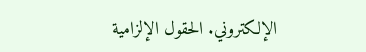الإلكتروني. الحقول الإلزامية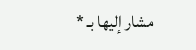مشار إليها بـ *